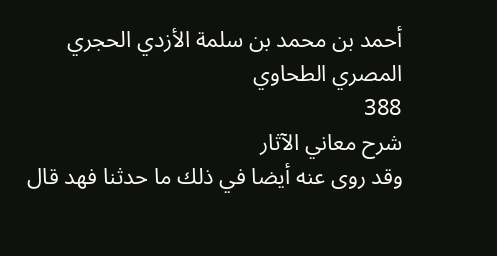أحمد بن محمد بن سلمة الأزدي الحجري المصري الطحاوي
388
شرح معاني الآثار
وقد روى عنه أيضا في ذلك ما حدثنا فهد قال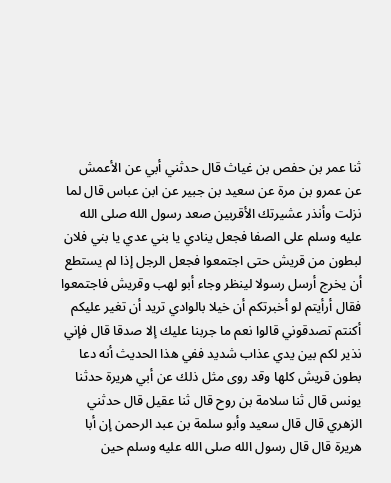ثنا عمر بن حفص بن غياث قال حدثني أبي عن الأعمش عن عمرو بن مرة عن سعيد بن جبير عن ابن عباس قال لما نزلت وأنذر عشيرتك الأقربين صعد رسول الله صلى الله عليه وسلم على الصفا فجعل ينادي يا بني عدي يا بني فلان لبطون من قريش حتى اجتمعوا فجعل الرجل إذا لم يستطع أن يخرج أرسل رسولا لينظر وجاء أبو لهب وقريش فاجتمعوا فقال أرأيتم لو أخبرتكم أن خيلا بالوادي تريد أن تغير عليكم أكنتم تصدقوني قالوا نعم ما جربنا عليك إلا صدقا قال فإني نذير لكم بين يدي عذاب شديد ففي هذا الحديث أنه دعا بطون قريش كلها وقد روى مثل ذلك عن أبي هريرة حدثنا يونس قال ثنا سلامة بن روح قال ثنا عقيل قال حدثني الزهري قال قال سعيد وأبو سلمة بن عبد الرحمن إن أبا هريرة قال قال رسول الله صلى الله عليه وسلم حين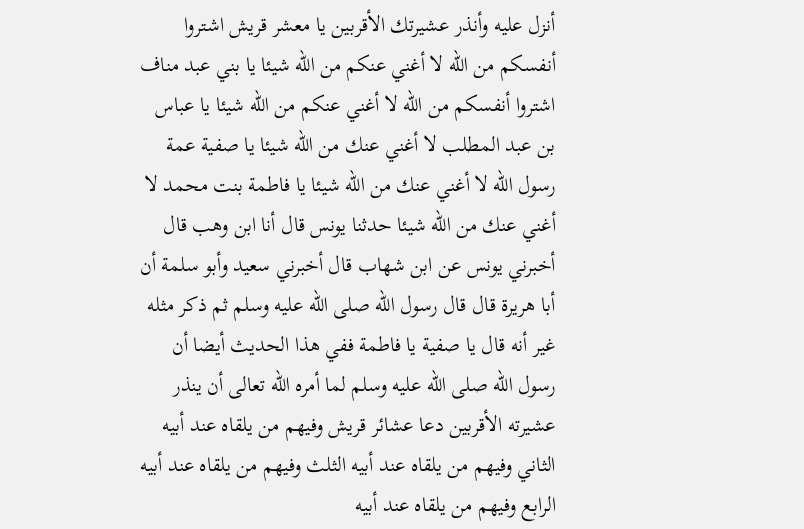أنزل عليه وأنذر عشيرتك الأقربين يا معشر قريش اشتروا أنفسكم من الله لا أغني عنكم من الله شيئا يا بني عبد مناف اشتروا أنفسكم من الله لا أغني عنكم من الله شيئا يا عباس بن عبد المطلب لا أغني عنك من الله شيئا يا صفية عمة رسول الله لا أغني عنك من الله شيئا يا فاطمة بنت محمد لا أغني عنك من الله شيئا حدثنا يونس قال أنا ابن وهب قال أخبرني يونس عن ابن شهاب قال أخبرني سعيد وأبو سلمة أن أبا هريرة قال قال رسول الله صلى الله عليه وسلم ثم ذكر مثله غير أنه قال يا صفية يا فاطمة ففي هذا الحديث أيضا أن رسول الله صلى الله عليه وسلم لما أمره الله تعالى أن ينذر عشيرته الأقربين دعا عشائر قريش وفيهم من يلقاه عند أبيه الثاني وفيهم من يلقاه عند أبيه الثلث وفيهم من يلقاه عند أبيه الرابع وفيهم من يلقاه عند أبيه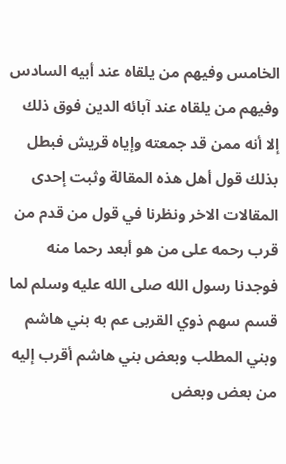الخامس وفيهم من يلقاه عند أبيه السادس وفيهم من يلقاه عند آبائه الدين فوق ذلك إلا أنه ممن قد جمعته وإياه قريش فبطل بذلك قول أهل هذه المقالة وثبت إحدى المقالات الاخر ونظرنا في قول من قدم من قرب رحمه على من هو أبعد رحما منه فوجدنا رسول الله صلى الله عليه وسلم لما قسم سهم ذوي القربى عم به بني هاشم وبني المطلب وبعض بني هاشم أقرب إليه من بعض وبعض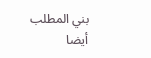بني المطلب أيضا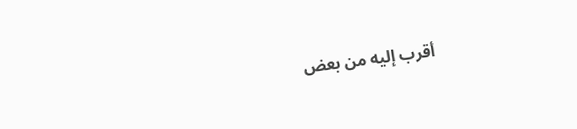أقرب إليه من بعض